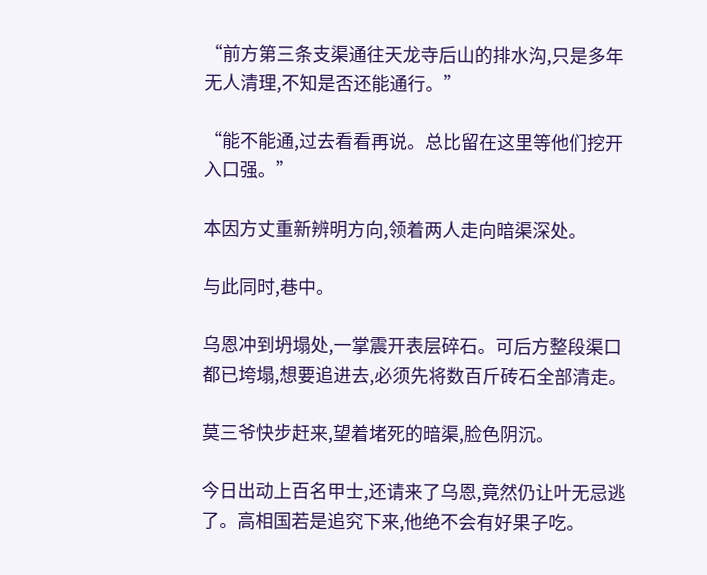“前方第三条支渠通往天龙寺后山的排水沟,只是多年无人清理,不知是否还能通行。”

“能不能通,过去看看再说。总比留在这里等他们挖开入口强。”

本因方丈重新辨明方向,领着两人走向暗渠深处。

与此同时,巷中。

乌恩冲到坍塌处,一掌震开表层碎石。可后方整段渠口都已垮塌,想要追进去,必须先将数百斤砖石全部清走。

莫三爷快步赶来,望着堵死的暗渠,脸色阴沉。

今日出动上百名甲士,还请来了乌恩,竟然仍让叶无忌逃了。高相国若是追究下来,他绝不会有好果子吃。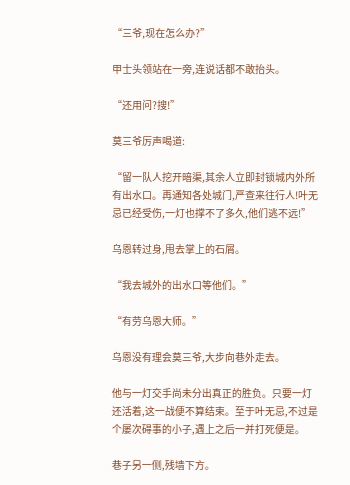“三爷,现在怎么办?”

甲士头领站在一旁,连说话都不敢抬头。

“还用问?搜!”

莫三爷厉声喝道:

“留一队人挖开暗渠,其余人立即封锁城内外所有出水口。再通知各处城门,严查来往行人!叶无忌已经受伤,一灯也撑不了多久,他们逃不远!”

乌恩转过身,甩去掌上的石屑。

“我去城外的出水口等他们。”

“有劳乌恩大师。”

乌恩没有理会莫三爷,大步向巷外走去。

他与一灯交手尚未分出真正的胜负。只要一灯还活着,这一战便不算结束。至于叶无忌,不过是个屡次碍事的小子,遇上之后一并打死便是。

巷子另一侧,残墙下方。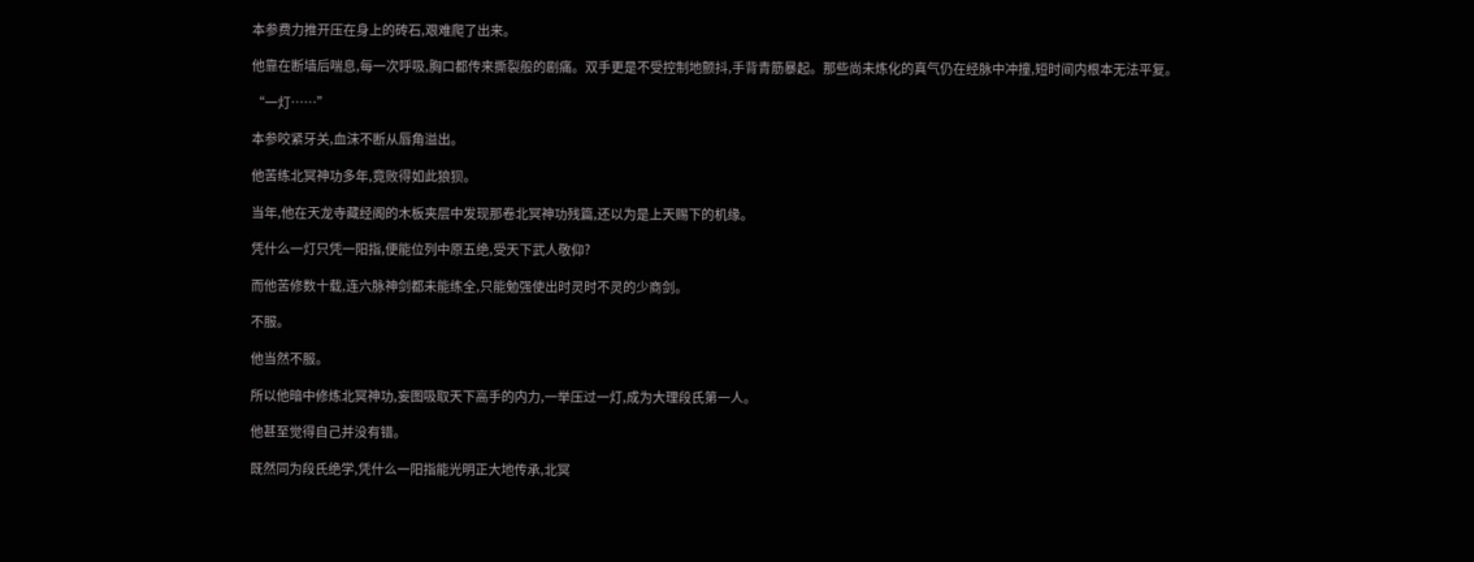本参费力推开压在身上的砖石,艰难爬了出来。

他靠在断墙后喘息,每一次呼吸,胸口都传来撕裂般的剧痛。双手更是不受控制地颤抖,手背青筋暴起。那些尚未炼化的真气仍在经脉中冲撞,短时间内根本无法平复。

“一灯……”

本参咬紧牙关,血沫不断从唇角溢出。

他苦练北冥神功多年,竟败得如此狼狈。

当年,他在天龙寺藏经阁的木板夹层中发现那卷北冥神功残篇,还以为是上天赐下的机缘。

凭什么一灯只凭一阳指,便能位列中原五绝,受天下武人敬仰?

而他苦修数十载,连六脉神剑都未能练全,只能勉强使出时灵时不灵的少商剑。

不服。

他当然不服。

所以他暗中修炼北冥神功,妄图吸取天下高手的内力,一举压过一灯,成为大理段氏第一人。

他甚至觉得自己并没有错。

既然同为段氏绝学,凭什么一阳指能光明正大地传承,北冥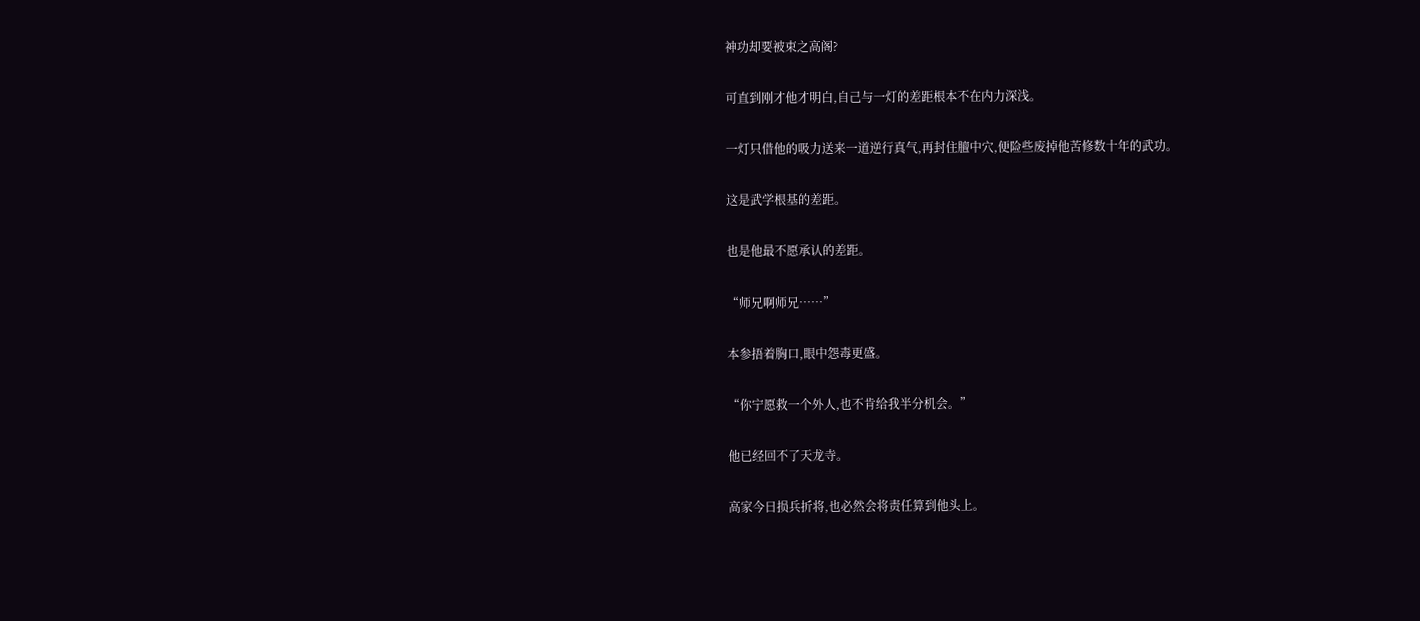神功却要被束之高阁?

可直到刚才他才明白,自己与一灯的差距根本不在内力深浅。

一灯只借他的吸力送来一道逆行真气,再封住膻中穴,便险些废掉他苦修数十年的武功。

这是武学根基的差距。

也是他最不愿承认的差距。

“师兄啊师兄……”

本参捂着胸口,眼中怨毒更盛。

“你宁愿救一个外人,也不肯给我半分机会。”

他已经回不了天龙寺。

高家今日损兵折将,也必然会将责任算到他头上。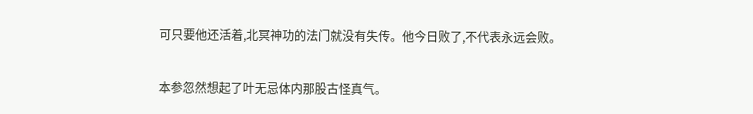可只要他还活着,北冥神功的法门就没有失传。他今日败了,不代表永远会败。

本参忽然想起了叶无忌体内那股古怪真气。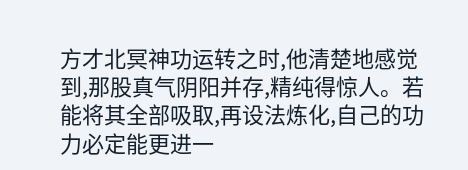方才北冥神功运转之时,他清楚地感觉到,那股真气阴阳并存,精纯得惊人。若能将其全部吸取,再设法炼化,自己的功力必定能更进一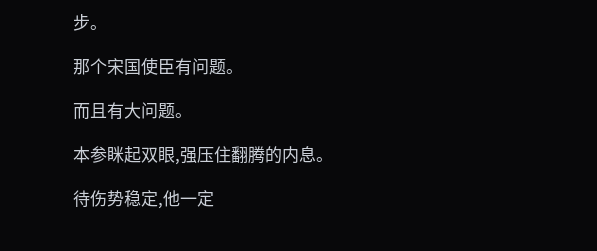步。

那个宋国使臣有问题。

而且有大问题。

本参眯起双眼,强压住翻腾的内息。

待伤势稳定,他一定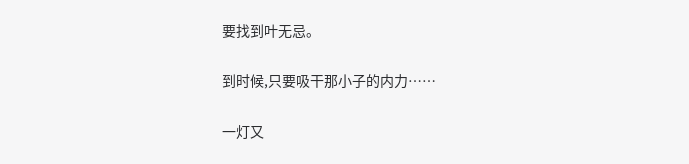要找到叶无忌。

到时候,只要吸干那小子的内力……

一灯又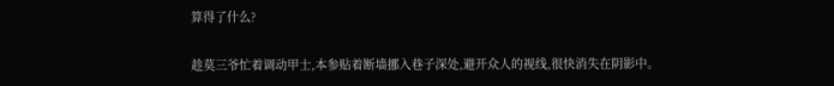算得了什么?

趁莫三爷忙着调动甲士,本参贴着断墙挪入巷子深处,避开众人的视线,很快消失在阴影中。